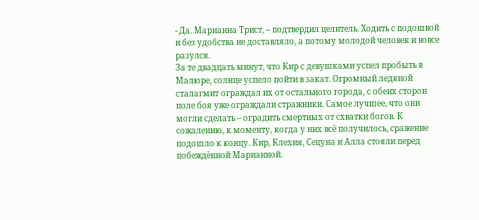- Да. Марианна Трист, – подтвердил целитель. Ходить с подошвой и без удобства не доставляло, а потому молодой человек и вовсе разулся.
За те двадцать минут, что Кир с девушками успел пробыть в Малюре, солнце успело пойти в закат. Огромный ледяной сталагмит ограждал их от остального города, с обеих сторон поле боя уже ограждали стражники. Самое лучшее, что они могли сделать – оградить смертных от схватки богов. К сожалению, к моменту, когда у них всё получилось, сражение подошло к концу. Кир, Клехия, Сецуна и Алла стояли перед побеждённой Марианной.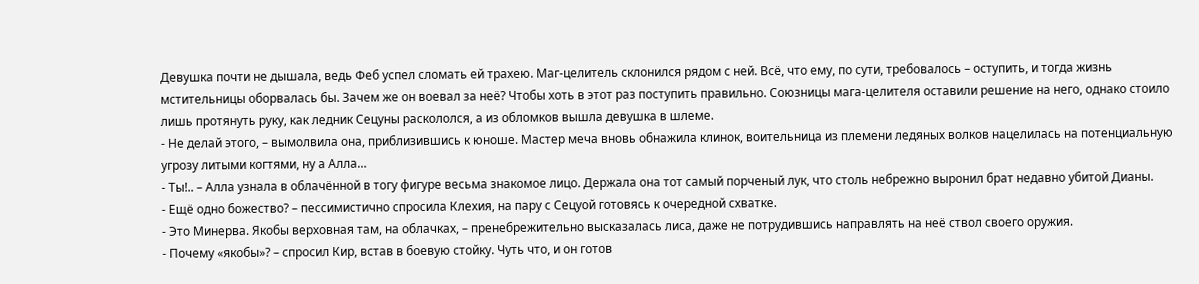Девушка почти не дышала, ведь Феб успел сломать ей трахею. Маг-целитель склонился рядом с ней. Всё, что ему, по сути, требовалось – оступить, и тогда жизнь мстительницы оборвалась бы. Зачем же он воевал за неё? Чтобы хоть в этот раз поступить правильно. Союзницы мага-целителя оставили решение на него, однако стоило лишь протянуть руку, как ледник Сецуны раскололся, а из обломков вышла девушка в шлеме.
- Не делай этого, – вымолвила она, приблизившись к юноше. Мастер меча вновь обнажила клинок, воительница из племени ледяных волков нацелилась на потенциальную угрозу литыми когтями, ну а Алла…
- Ты!.. – Алла узнала в облачённой в тогу фигуре весьма знакомое лицо. Держала она тот самый порченый лук, что столь небрежно выронил брат недавно убитой Дианы.
- Ещё одно божество? – пессимистично спросила Клехия, на пару с Сецуой готовясь к очередной схватке.
- Это Минерва. Якобы верховная там, на облачках, – пренебрежительно высказалась лиса, даже не потрудившись направлять на неё ствол своего оружия.
- Почему «якобы»? – спросил Кир, встав в боевую стойку. Чуть что, и он готов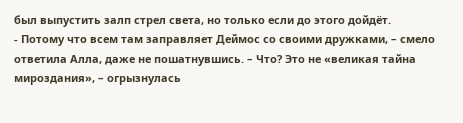был выпустить залп стрел света, но только если до этого дойдёт.
- Потому что всем там заправляет Деймос со своими дружками, – смело ответила Алла, даже не пошатнувшись. – Что? Это не «великая тайна мироздания», – огрызнулась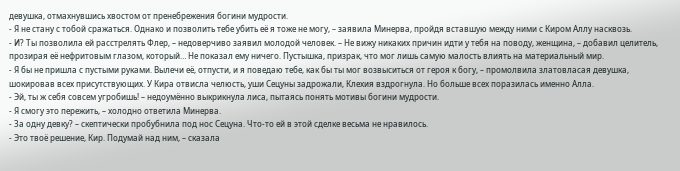девушка, отмахнувшись хвостом от пренебрежения богини мудрости.
- Я не стану с тобой сражаться. Однако и позволить тебе убить её я тоже не могу, – заявила Минерва, пройдя вставшую между ними с Киром Аллу насквозь.
- И? Ты позволила ей расстрелять Флер, – недоверчиво заявил молодой человек. – Не вижу никаких причин идти у тебя на поводу, женщина, – добавил целитель, прозирая её нефритовым глазом, который… Не показал ему ничего. Пустышка, призрак, что мог лишь самую малость влиять на материальный мир.
- Я бы не пришла с пустыми руками. Вылечи её, отпусти, и я поведаю тебе, как бы ты мог возвыситься от героя к богу, – промолвила златовласая девушка, шокировав всех присутствующих. У Кира отвисла челюсть, уши Сецуны задрожали, Клехия вздрогнула. Но больше всех поразилась именно Алла.
- Эй, ты ж себя совсем угробишь! – недоумённо выкрикнула лиса, пытаясь понять мотивы богини мудрости.
- Я смогу это пережить, – холодно ответила Минерва.
- За одну девку? – скептически пробубнила под нос Сецуна. Что-то ей в этой сделке весьма не нравилось.
- Это твоё решение, Кир. Подумай над ним, – сказала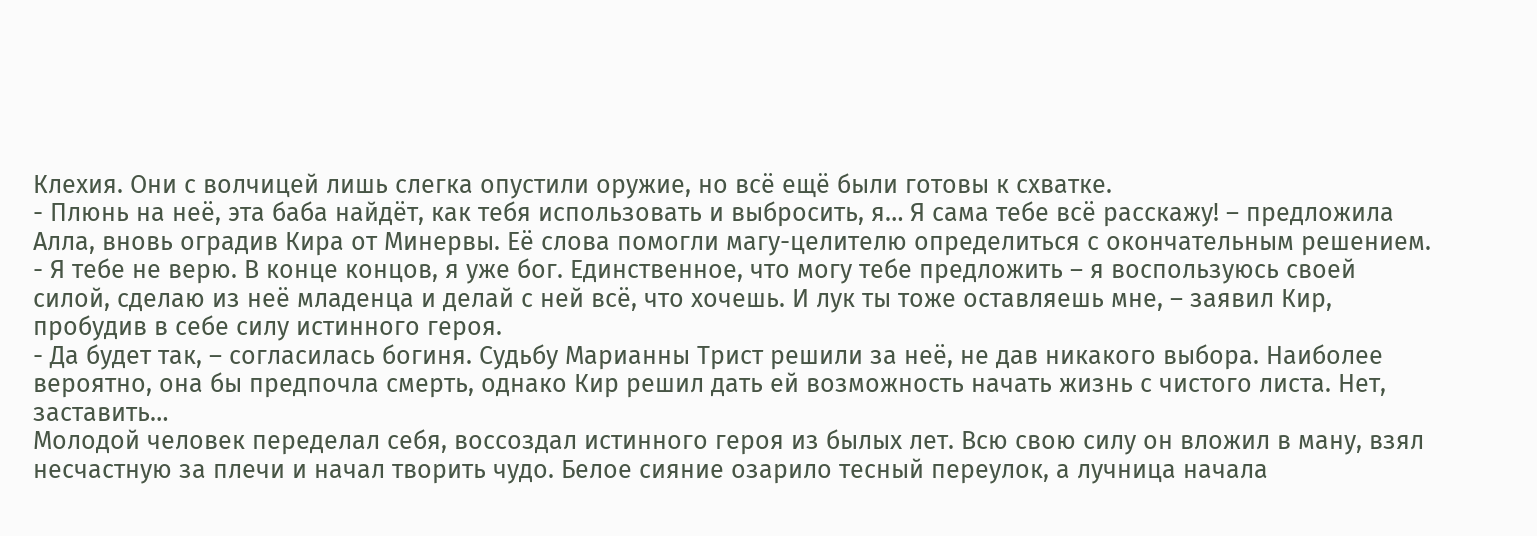Клехия. Они с волчицей лишь слегка опустили оружие, но всё ещё были готовы к схватке.
- Плюнь на неё, эта баба найдёт, как тебя использовать и выбросить, я… Я сама тебе всё расскажу! – предложила Алла, вновь оградив Кира от Минервы. Её слова помогли магу-целителю определиться с окончательным решением.
- Я тебе не верю. В конце концов, я уже бог. Единственное, что могу тебе предложить – я воспользуюсь своей силой, сделаю из неё младенца и делай с ней всё, что хочешь. И лук ты тоже оставляешь мне, – заявил Кир, пробудив в себе силу истинного героя.
- Да будет так, – согласилась богиня. Судьбу Марианны Трист решили за неё, не дав никакого выбора. Наиболее вероятно, она бы предпочла смерть, однако Кир решил дать ей возможность начать жизнь с чистого листа. Нет, заставить…
Молодой человек переделал себя, воссоздал истинного героя из былых лет. Всю свою силу он вложил в ману, взял несчастную за плечи и начал творить чудо. Белое сияние озарило тесный переулок, а лучница начала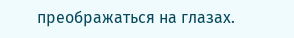преображаться на глазах.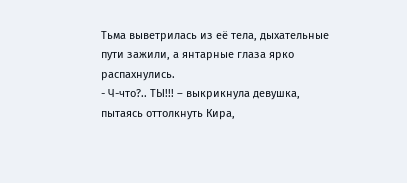Тьма выветрилась из её тела, дыхательные пути зажили, а янтарные глаза ярко распахнулись.
- Ч-что?.. ТЫ!!! – выкрикнула девушка, пытаясь оттолкнуть Кира,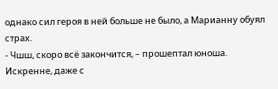однако сил героя в ней больше не было, а Марианну обуял страх.
- Чшш, скоро всё закончится, – прошептал юноша. Искренне, даже с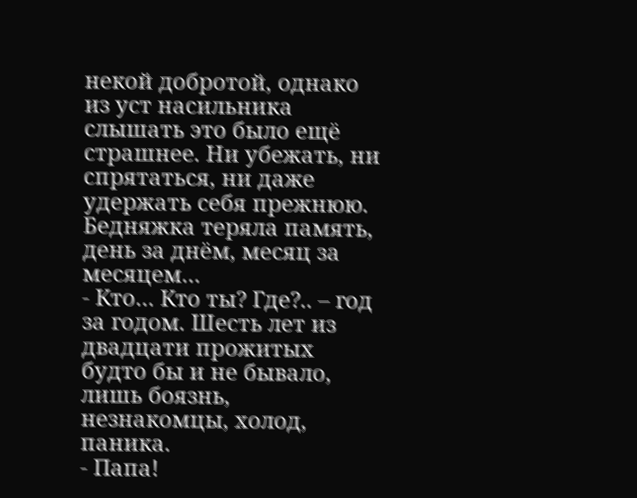некой добротой, однако из уст насильника слышать это было ещё страшнее. Ни убежать, ни спрятаться, ни даже удержать себя прежнюю. Бедняжка теряла память, день за днём, месяц за месяцем…
- Кто… Кто ты? Где?.. – год за годом. Шесть лет из двадцати прожитых будто бы и не бывало, лишь боязнь, незнакомцы, холод, паника.
- Папа!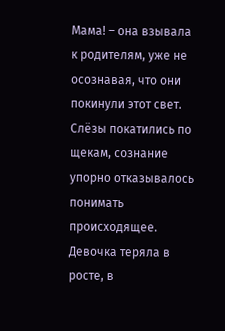Мама! – она взывала к родителям, уже не осознавая, что они покинули этот свет. Слёзы покатились по щекам, сознание упорно отказывалось понимать происходящее. Девочка теряла в росте, в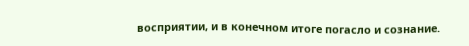восприятии, и в конечном итоге погасло и сознание.